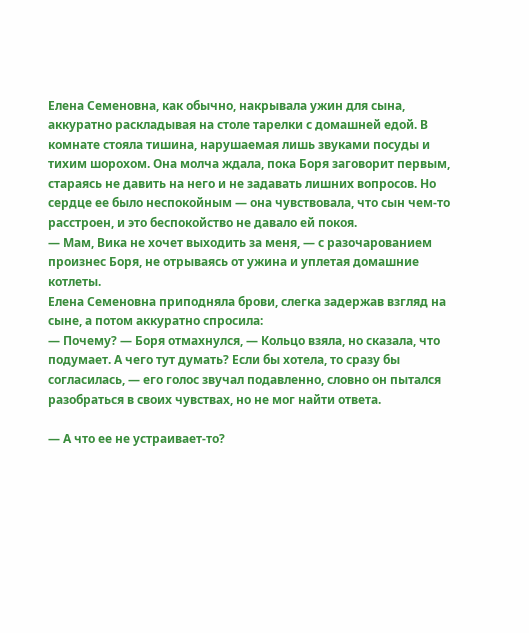Елена Семеновна, как обычно, накрывала ужин для сына, аккуратно раскладывая на столе тарелки с домашней едой. В комнате стояла тишина, нарушаемая лишь звуками посуды и тихим шорохом. Она молча ждала, пока Боря заговорит первым, стараясь не давить на него и не задавать лишних вопросов. Но сердце ее было неспокойным — она чувствовала, что сын чем-то расстроен, и это беспокойство не давало ей покоя.
— Мам, Вика не хочет выходить за меня, — с разочарованием произнес Боря, не отрываясь от ужина и уплетая домашние котлеты.
Елена Семеновна приподняла брови, слегка задержав взгляд на сыне, а потом аккуратно спросила:
— Почему? — Боря отмахнулся, — Кольцо взяла, но сказала, что подумает. А чего тут думать? Если бы хотела, то сразу бы согласилась, — его голос звучал подавленно, словно он пытался разобраться в своих чувствах, но не мог найти ответа.

— А что ее не устраивает-то?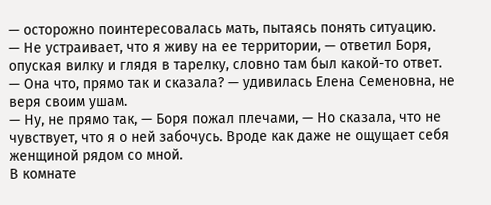— осторожно поинтересовалась мать, пытаясь понять ситуацию.
— Не устраивает, что я живу на ее территории, — ответил Боря, опуская вилку и глядя в тарелку, словно там был какой-то ответ.
— Она что, прямо так и сказала? — удивилась Елена Семеновна, не веря своим ушам.
— Ну, не прямо так, — Боря пожал плечами, — Но сказала, что не чувствует, что я о ней забочусь. Вроде как даже не ощущает себя женщиной рядом со мной.
В комнате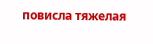повисла тяжелая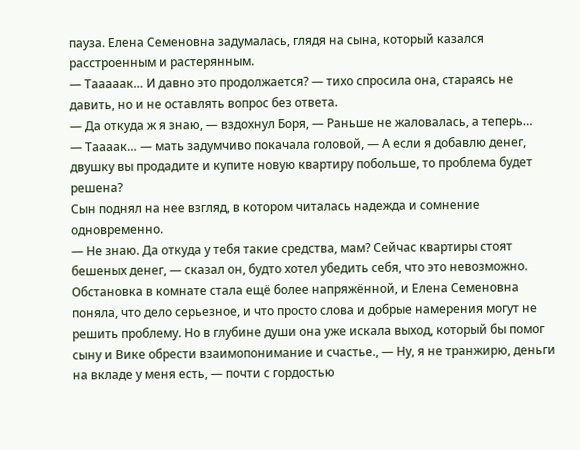пауза. Елена Семеновна задумалась, глядя на сына, который казался расстроенным и растерянным.
— Тааааак… И давно это продолжается? — тихо спросила она, стараясь не давить, но и не оставлять вопрос без ответа.
— Да откуда ж я знаю, — вздохнул Боря, — Раньше не жаловалась, а теперь…
— Таааак… — мать задумчиво покачала головой, — А если я добавлю денег, двушку вы продадите и купите новую квартиру побольше, то проблема будет решена?
Сын поднял на нее взгляд, в котором читалась надежда и сомнение одновременно.
— Не знаю. Да откуда у тебя такие средства, мам? Сейчас квартиры стоят бешеных денег, — сказал он, будто хотел убедить себя, что это невозможно.
Обстановка в комнате стала ещё более напряжённой, и Елена Семеновна поняла, что дело серьезное, и что просто слова и добрые намерения могут не решить проблему. Но в глубине души она уже искала выход, который бы помог сыну и Вике обрести взаимопонимание и счастье., — Ну, я не транжирю, деньги на вкладе у меня есть, — почти с гордостью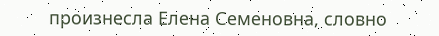произнесла Елена Семеновна, словно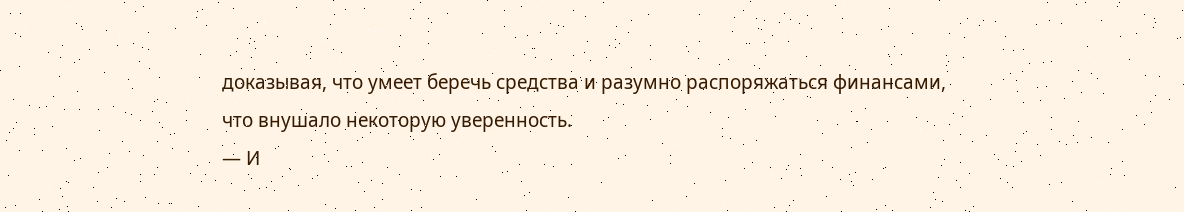доказывая, что умеет беречь средства и разумно распоряжаться финансами, что внушало некоторую уверенность.
— И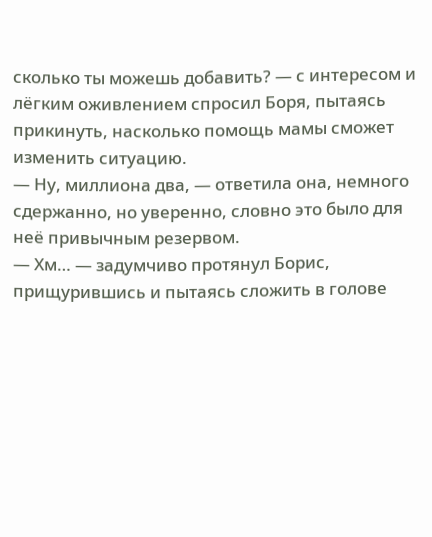сколько ты можешь добавить? — с интересом и лёгким оживлением спросил Боря, пытаясь прикинуть, насколько помощь мамы сможет изменить ситуацию.
— Ну, миллиона два, — ответила она, немного сдержанно, но уверенно, словно это было для неё привычным резервом.
— Хм… — задумчиво протянул Борис, прищурившись и пытаясь сложить в голове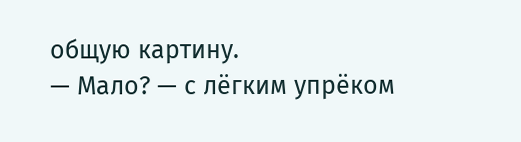общую картину.
— Мало? — с лёгким упрёком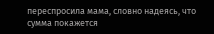переспросила мама, словно надеясь, что сумма покажется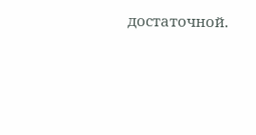достаточной.